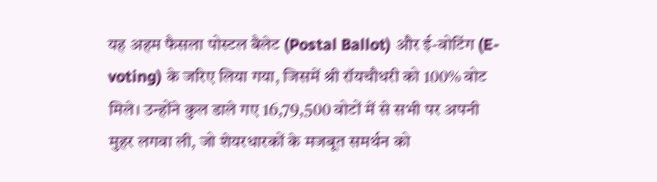यह अहम फैसला पोस्टल बैलेट (Postal Ballot) और ई-वोटिंग (E-voting) के जरिए लिया गया, जिसमें श्री रॉयचौधरी को 100% वोट मिले। उन्होंने कुल डाले गए 16,79,500 वोटों में से सभी पर अपनी मुहर लगवा ली, जो शेयरधारकों के मजबूत समर्थन को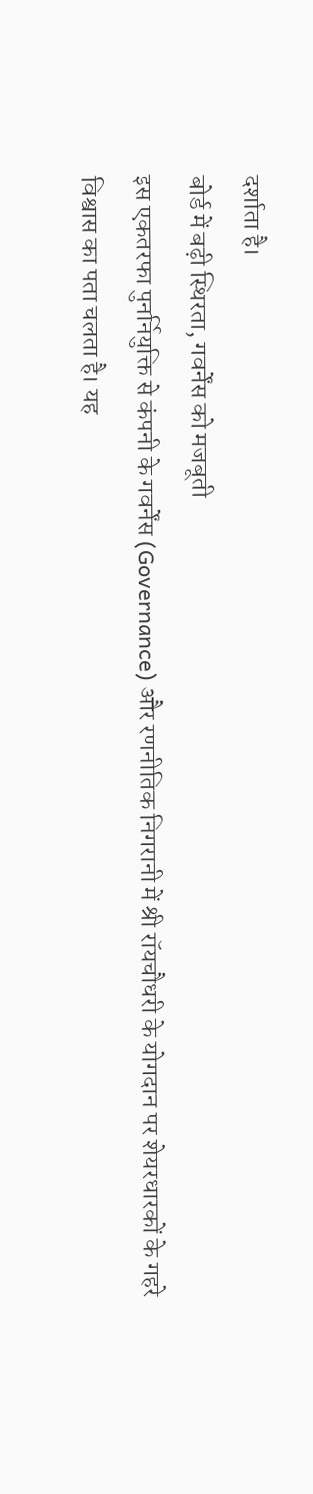दर्शाता है।
बोर्ड में बढ़ी स्थिरता, गवर्नेंस को मजबूती
इस एकतरफा पुनर्नियुक्ति से कंपनी के गवर्नेंस (Governance) और रणनीतिक निगरानी में श्री रॉयचौधरी के योगदान पर शेयरधारकों के गहरे विश्वास का पता चलता है। यह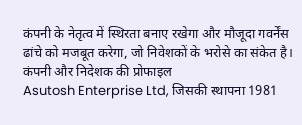कंपनी के नेतृत्व में स्थिरता बनाए रखेगा और मौजूदा गवर्नेंस ढांचे को मजबूत करेगा, जो निवेशकों के भरोसे का संकेत है।
कंपनी और निदेशक की प्रोफाइल
Asutosh Enterprise Ltd, जिसकी स्थापना 1981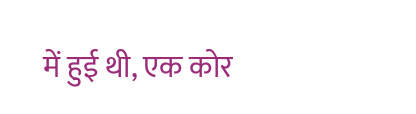में हुई थी, एक कोर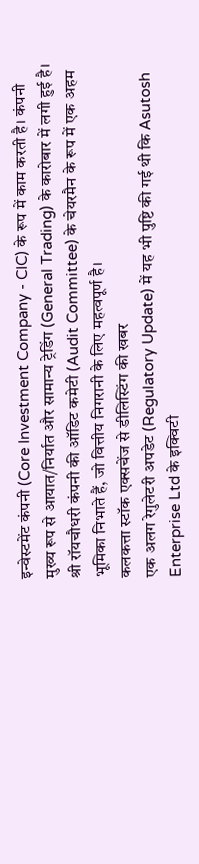इन्वेस्टमेंट कंपनी (Core Investment Company - CIC) के रूप में काम करती है। कंपनी मुख्य रूप से आयात/निर्यात और सामान्य ट्रेडिंग (General Trading) के कारोबार में लगी हुई है। श्री रॉयचौधरी कंपनी की ऑडिट कमेटी (Audit Committee) के चेयरमैन के रूप में एक अहम भूमिका निभाते हैं, जो वित्तीय निगरानी के लिए महत्वपूर्ण है।
कलकत्ता स्टॉक एक्सचेंज से डीलिस्टिंग की खबर
एक अलग रेगुलेटरी अपडेट (Regulatory Update) में यह भी पुष्टि की गई थी कि Asutosh Enterprise Ltd के इक्विटी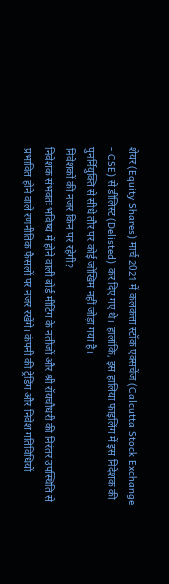शेयर (Equity Shares) मार्च 2021 में कलकत्ता स्टॉक एक्सचेंज (Calcutta Stock Exchange - CSE) से डीलिस्ट (Delisted) कर दिए गए थे। हालांकि, इस हालिया फाइलिंग में इस निदेशक की पुनर्नियुक्ति से सीधे तौर पर कोई जोखिम नहीं जोड़ा गया है।
निवेशकों की नजर किन पर रहेगी?
निवेशक संभवतः भविष्य में होने वाली बोर्ड मीटिंग के नतीजों और श्री रॉयचौधरी की निरंतर उपस्थिति से प्रभावित होने वाले रणनीतिक फैसलों पर नजर रखेंगे। कंपनी की ट्रेडिंग और निवेश गतिविधियों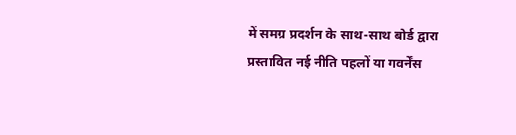में समग्र प्रदर्शन के साथ-साथ बोर्ड द्वारा प्रस्तावित नई नीति पहलों या गवर्नेंस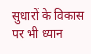सुधारों के विकास पर भी ध्यान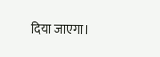दिया जाएगा।